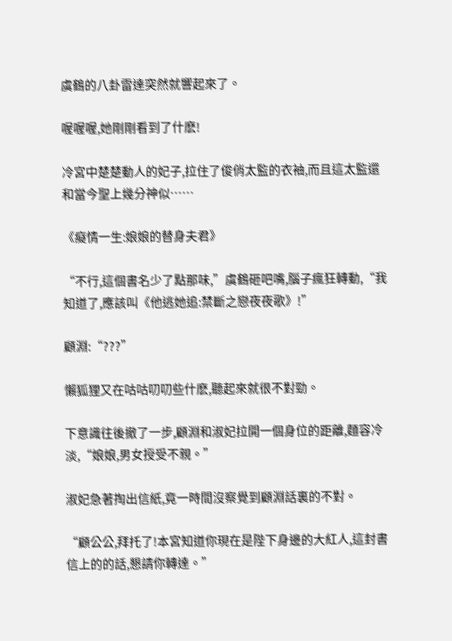虞鶴的八卦雷達突然就響起來了。

喔喔喔,她剛剛看到了什麽!

冷宮中楚楚動人的妃子,拉住了俊俏太監的衣袖,而且這太監還和當今聖上幾分神似……

《癡情一生:娘娘的替身夫君》

“不行,這個書名少了點那味,”虞鶴砸吧嘴,腦子瘋狂轉動,“我知道了,應該叫《他逃她追:禁斷之戀夜夜歌》!”

顧淵:“???”

懶狐狸又在咕咕叨叨些什麽,聽起來就很不對勁。

下意識往後撤了一步,顧淵和淑妃拉開一個身位的距離,麵容冷淡,“娘娘,男女授受不親。”

淑妃急著掏出信紙,竟一時間沒察覺到顧淵話裏的不對。

“顧公公,拜托了!本宮知道你現在是陛下身邊的大紅人,這封書信上的的話,懇請你轉達。”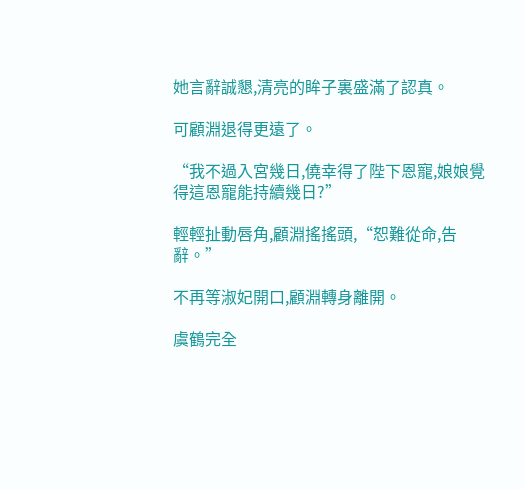她言辭誠懇,清亮的眸子裏盛滿了認真。

可顧淵退得更遠了。

“我不過入宮幾日,僥幸得了陛下恩寵,娘娘覺得這恩寵能持續幾日?”

輕輕扯動唇角,顧淵搖搖頭,“恕難從命,告辭。”

不再等淑妃開口,顧淵轉身離開。

虞鶴完全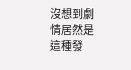沒想到劇情居然是這種發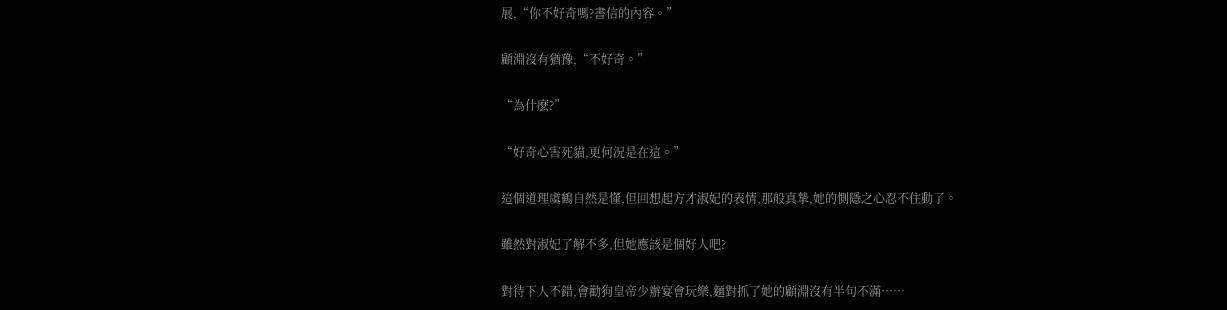展,“你不好奇嗎?書信的內容。”

顧淵沒有猶豫,“不好奇。”

“為什麽?”

“好奇心害死貓,更何況是在這。”

這個道理虞鶴自然是懂,但回想起方才淑妃的表情,那般真摯,她的惻隱之心忍不住動了。

雖然對淑妃了解不多,但她應該是個好人吧?

對待下人不錯,會勸狗皇帝少辦宴會玩樂,麵對抓了她的顧淵沒有半句不滿……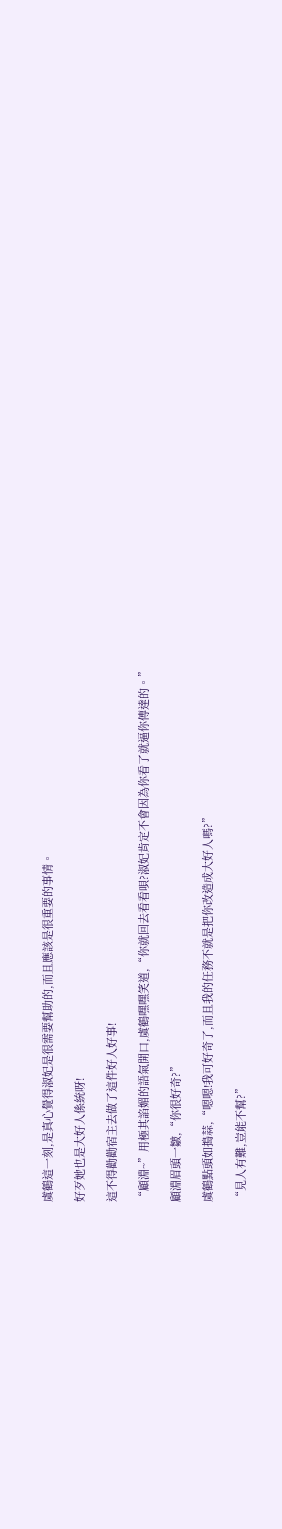虞鶴這一刻,是真心覺得淑妃是很需要幫助的,而且應該是很重要的事情。

好歹她也是大好人係統呀!

這不得勸勸宿主去做了這件好人好事!

“顧淵~”用極其諂媚的語氣開口,虞鶴嘿嘿笑道,“你就回去看看唄?淑妃肯定不會因為你看了就逼你傳達的。”

顧淵眉頭一皺,“你很好奇?”

虞鶴點頭如搗蒜,“嗯嗯!我可好奇了,而且我的任務不就是把你改造成大好人嗎?”

“見人有難,豈能不幫?”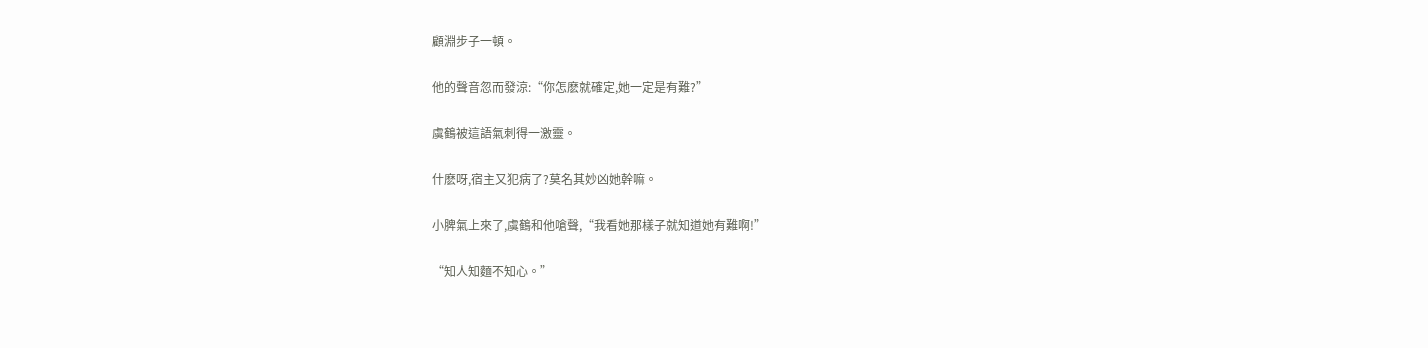顧淵步子一頓。

他的聲音忽而發涼:“你怎麽就確定,她一定是有難?”

虞鶴被這語氣刺得一激靈。

什麽呀,宿主又犯病了?莫名其妙凶她幹嘛。

小脾氣上來了,虞鶴和他嗆聲,“我看她那樣子就知道她有難啊!”

“知人知麵不知心。”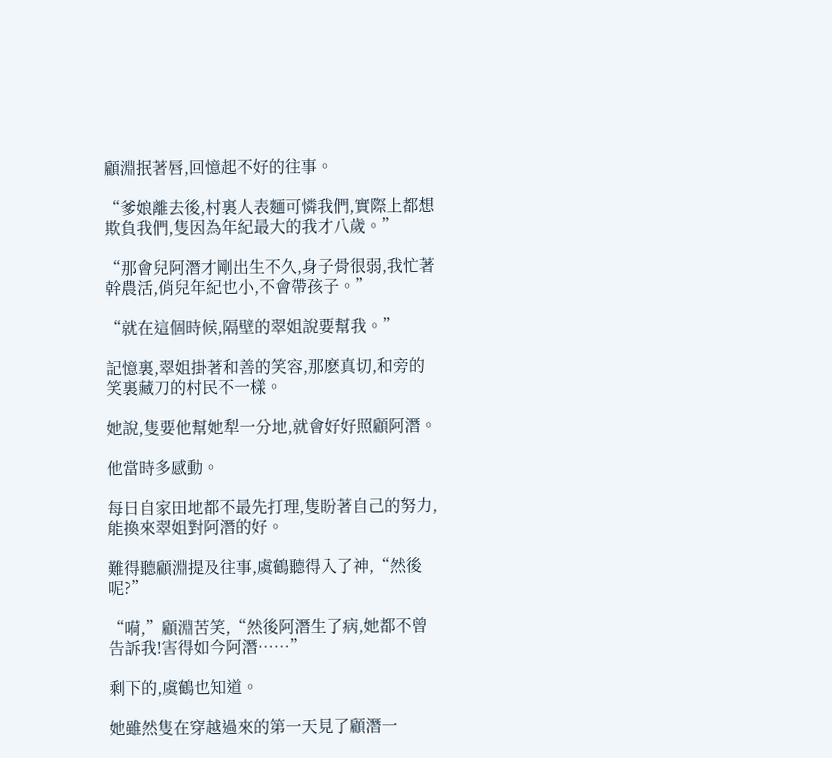顧淵抿著唇,回憶起不好的往事。

“爹娘離去後,村裏人表麵可憐我們,實際上都想欺負我們,隻因為年紀最大的我才八歲。”

“那會兒阿潛才剛出生不久,身子骨很弱,我忙著幹農活,俏兒年紀也小,不會帶孩子。”

“就在這個時候,隔壁的翠姐說要幫我。”

記憶裏,翠姐掛著和善的笑容,那麽真切,和旁的笑裏藏刀的村民不一樣。

她說,隻要他幫她犁一分地,就會好好照顧阿潛。

他當時多感動。

每日自家田地都不最先打理,隻盼著自己的努力,能換來翠姐對阿潛的好。

難得聽顧淵提及往事,虞鶴聽得入了神,“然後呢?”

“嗬,”顧淵苦笑,“然後阿潛生了病,她都不曾告訴我!害得如今阿潛……”

剩下的,虞鶴也知道。

她雖然隻在穿越過來的第一天見了顧潛一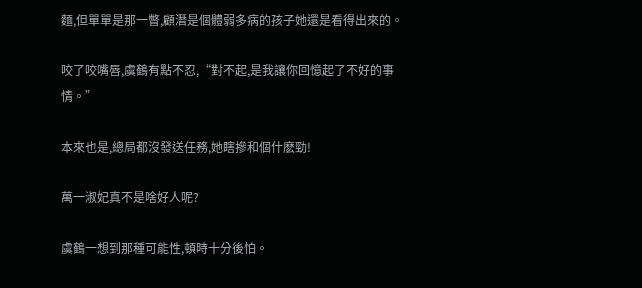麵,但單單是那一瞥,顧潛是個體弱多病的孩子她還是看得出來的。

咬了咬嘴唇,虞鶴有點不忍,“對不起,是我讓你回憶起了不好的事情。”

本來也是,總局都沒發送任務,她瞎摻和個什麽勁!

萬一淑妃真不是啥好人呢?

虞鶴一想到那種可能性,頓時十分後怕。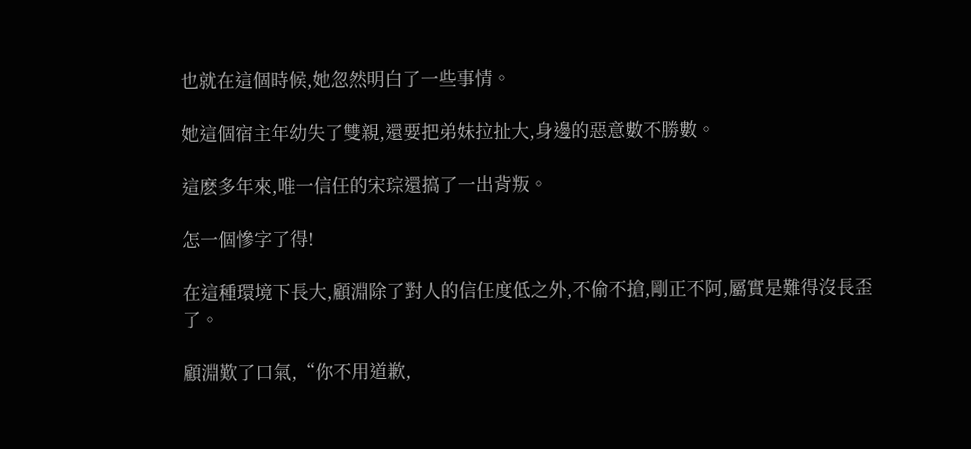也就在這個時候,她忽然明白了一些事情。

她這個宿主年幼失了雙親,還要把弟妹拉扯大,身邊的惡意數不勝數。

這麽多年來,唯一信任的宋琮還搞了一出背叛。

怎一個慘字了得!

在這種環境下長大,顧淵除了對人的信任度低之外,不偷不搶,剛正不阿,屬實是難得沒長歪了。

顧淵歎了口氣,“你不用道歉,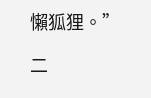懶狐狸。”

二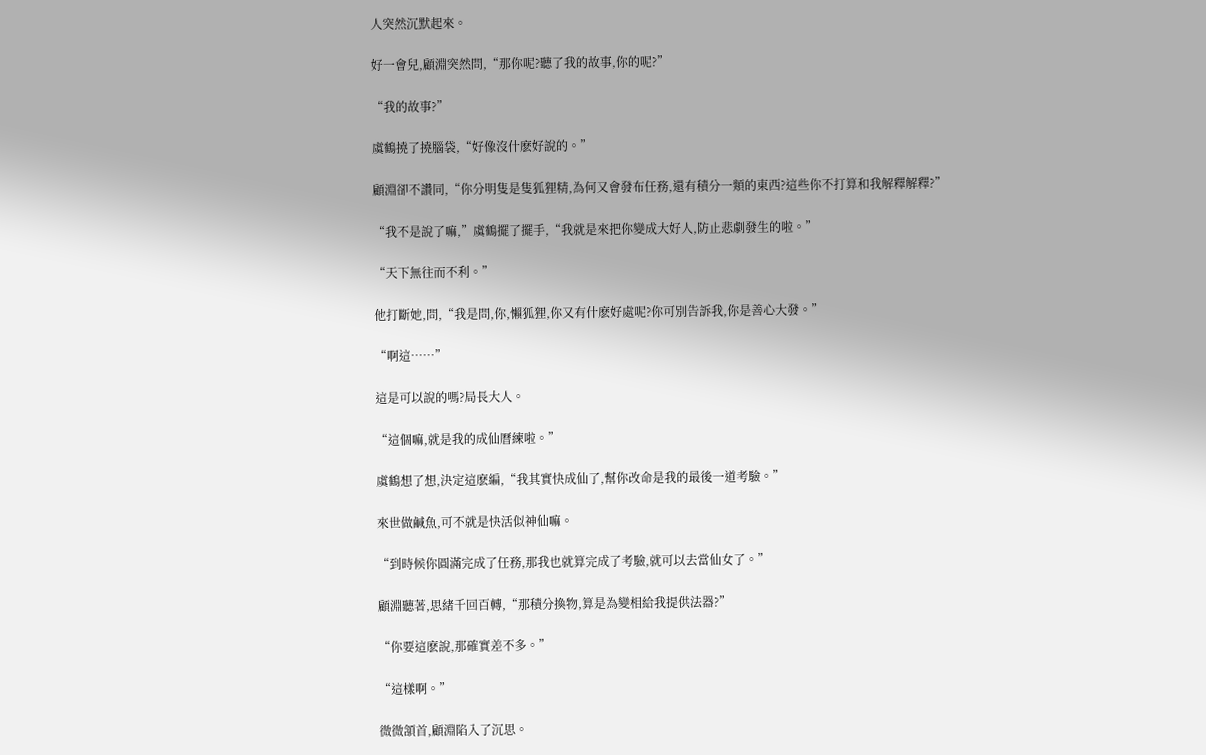人突然沉默起來。

好一會兒,顧淵突然問,“那你呢?聽了我的故事,你的呢?”

“我的故事?”

虞鶴撓了撓腦袋,“好像沒什麽好說的。”

顧淵卻不讚同,“你分明隻是隻狐狸精,為何又會發布任務,還有積分一類的東西?這些你不打算和我解釋解釋?”

“我不是說了嘛,”虞鶴擺了擺手,“我就是來把你變成大好人,防止悲劇發生的啦。”

“天下無往而不利。”

他打斷她,問,“我是問,你,懶狐狸,你又有什麽好處呢?你可別告訴我,你是善心大發。”

“啊這……”

這是可以說的嗎?局長大人。

“這個嘛,就是我的成仙曆練啦。”

虞鶴想了想,決定這麽編,“我其實快成仙了,幫你改命是我的最後一道考驗。”

來世做鹹魚,可不就是快活似神仙嘛。

“到時候你圓滿完成了任務,那我也就算完成了考驗,就可以去當仙女了。”

顧淵聽著,思緒千回百轉,“那積分換物,算是為變相給我提供法器?”

“你要這麽說,那確實差不多。”

“這樣啊。”

微微頷首,顧淵陷入了沉思。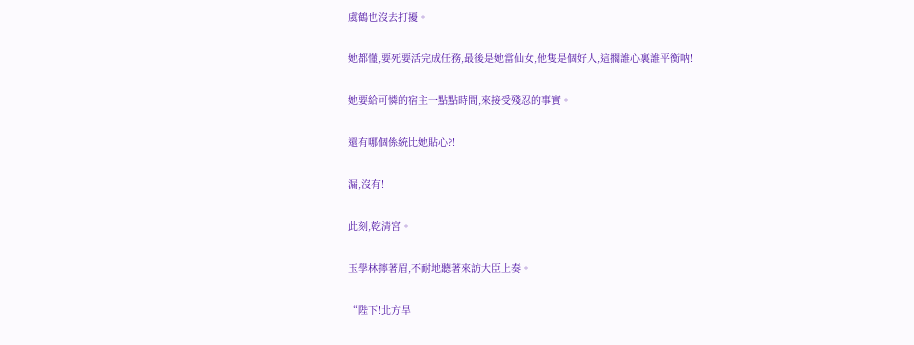虞鶴也沒去打擾。

她都懂,要死要活完成任務,最後是她當仙女,他隻是個好人,這擱誰心裏誰平衡呐!

她要給可憐的宿主一點點時間,來接受殘忍的事實。

還有哪個係統比她貼心?!

漏,沒有!

此刻,乾清宮。

玉學林擰著眉,不耐地聽著來訪大臣上奏。

“陛下!北方旱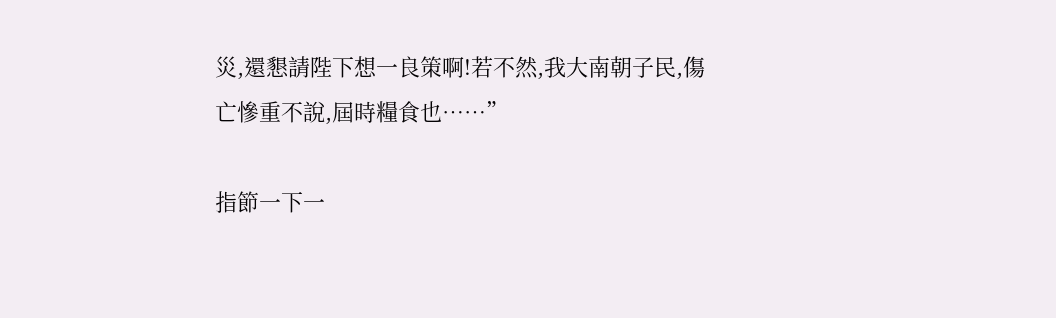災,還懇請陛下想一良策啊!若不然,我大南朝子民,傷亡慘重不說,屆時糧食也……”

指節一下一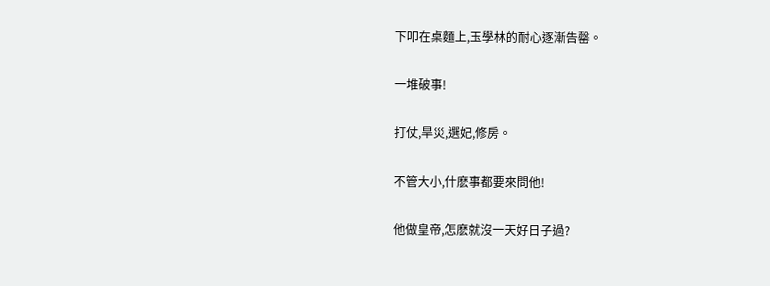下叩在桌麵上,玉學林的耐心逐漸告罄。

一堆破事!

打仗,旱災,選妃,修房。

不管大小,什麽事都要來問他!

他做皇帝,怎麽就沒一天好日子過?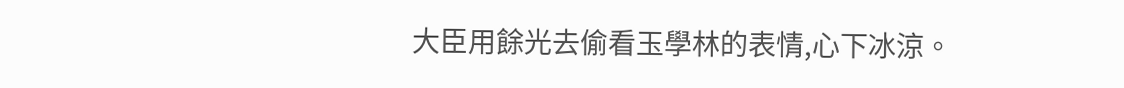大臣用餘光去偷看玉學林的表情,心下冰涼。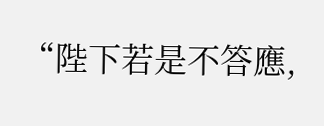“陛下若是不答應,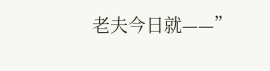老夫今日就——”